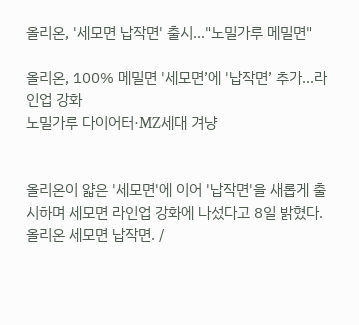올리온, '세모면 납작면' 출시…"노밀가루 메밀면"

올리온, 100% 메밀면 '세모면’에 '납작면’ 추가…라인업 강화
노밀가루 다이어터·MZ세대 겨냥


올리온이 얇은 '세모면'에 이어 '납작면'을 새롭게 출시하며 세모면 라인업 강화에 나섰다고 8일 밝혔다. 올리온 세모면 납작면. /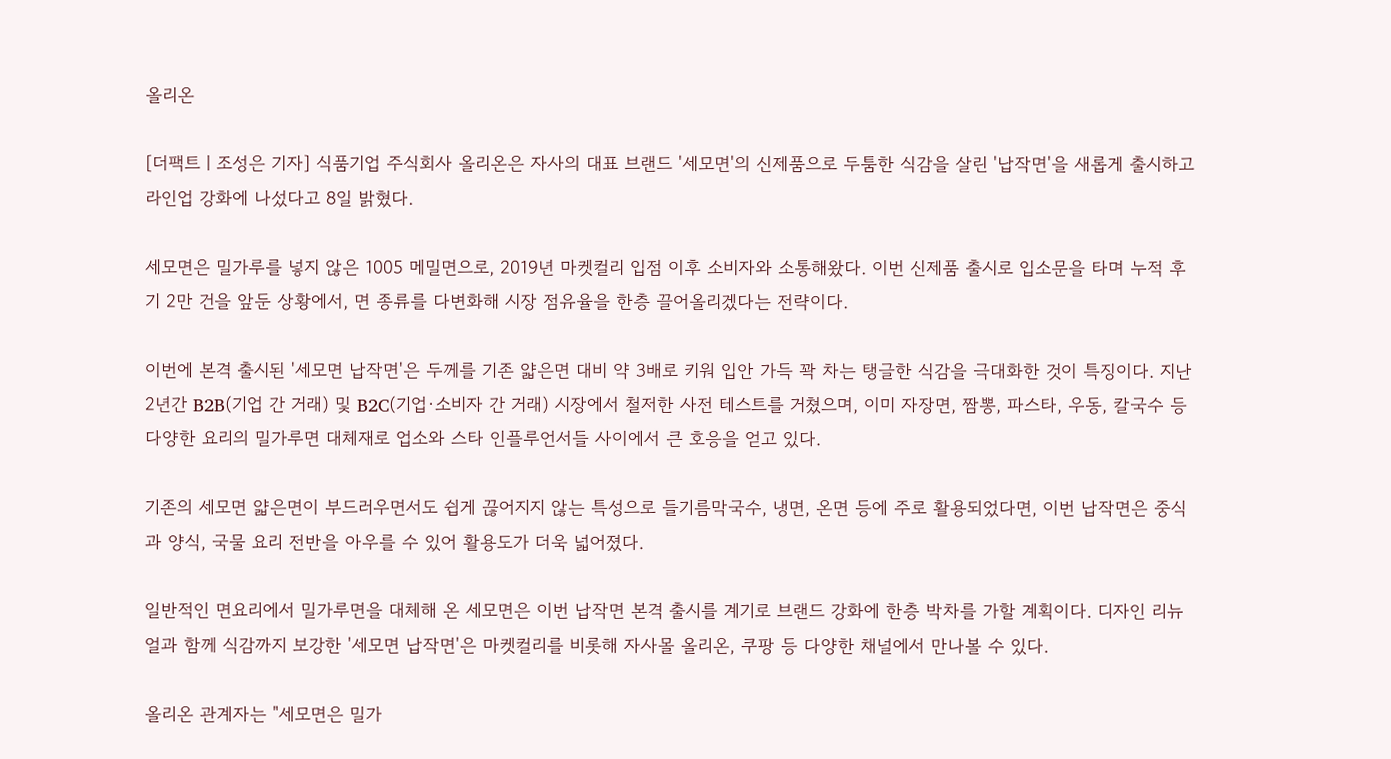올리온

[더팩트ㅣ조성은 기자] 식품기업 주식회사 올리온은 자사의 대표 브랜드 '세모면'의 신제품으로 두툼한 식감을 살린 '납작면'을 새롭게 출시하고 라인업 강화에 나섰다고 8일 밝혔다.

세모면은 밀가루를 넣지 않은 1005 메밀면으로, 2019년 마켓컬리 입점 이후 소비자와 소통해왔다. 이번 신제품 출시로 입소문을 타며 누적 후기 2만 건을 앞둔 상황에서, 면 종류를 다변화해 시장 점유율을 한층 끌어올리겠다는 전략이다.

이번에 본격 출시된 '세모면 납작면'은 두께를 기존 얇은면 대비 약 3배로 키워 입안 가득 꽉 차는 탱글한 식감을 극대화한 것이 특징이다. 지난 2년간 B2B(기업 간 거래) 및 B2C(기업·소비자 간 거래) 시장에서 철저한 사전 테스트를 거쳤으며, 이미 자장면, 짬뽕, 파스타, 우동, 칼국수 등 다양한 요리의 밀가루면 대체재로 업소와 스타 인플루언서들 사이에서 큰 호응을 얻고 있다.

기존의 세모면 얇은면이 부드러우면서도 쉽게 끊어지지 않는 특성으로 들기름막국수, 냉면, 온면 등에 주로 활용되었다면, 이번 납작면은 중식과 양식, 국물 요리 전반을 아우를 수 있어 활용도가 더욱 넓어졌다.

일반적인 면요리에서 밀가루면을 대체해 온 세모면은 이번 납작면 본격 출시를 계기로 브랜드 강화에 한층 박차를 가할 계획이다. 디자인 리뉴얼과 함께 식감까지 보강한 '세모면 납작면'은 마켓컬리를 비롯해 자사몰 올리온, 쿠팡 등 다양한 채널에서 만나볼 수 있다.

올리온 관계자는 "세모면은 밀가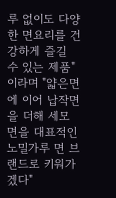루 없이도 다양한 면요리를 건강하게 즐길 수 있는 제품"이라며 "얇은면에 이어 납작면을 더해 세모면을 대표적인 노밀가루 면 브랜드로 키워가겠다"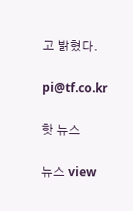고 밝혔다.

pi@tf.co.kr

핫 뉴스

뉴스 view